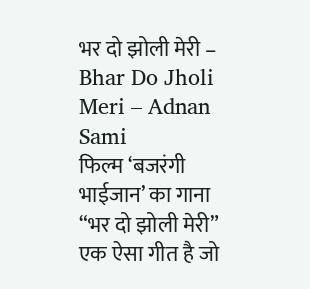भर दो झोली मेरी – Bhar Do Jholi Meri – Adnan Sami
फिल्म ‘बजरंगी भाईजान’ का गाना “भर दो झोली मेरी” एक ऐसा गीत है जो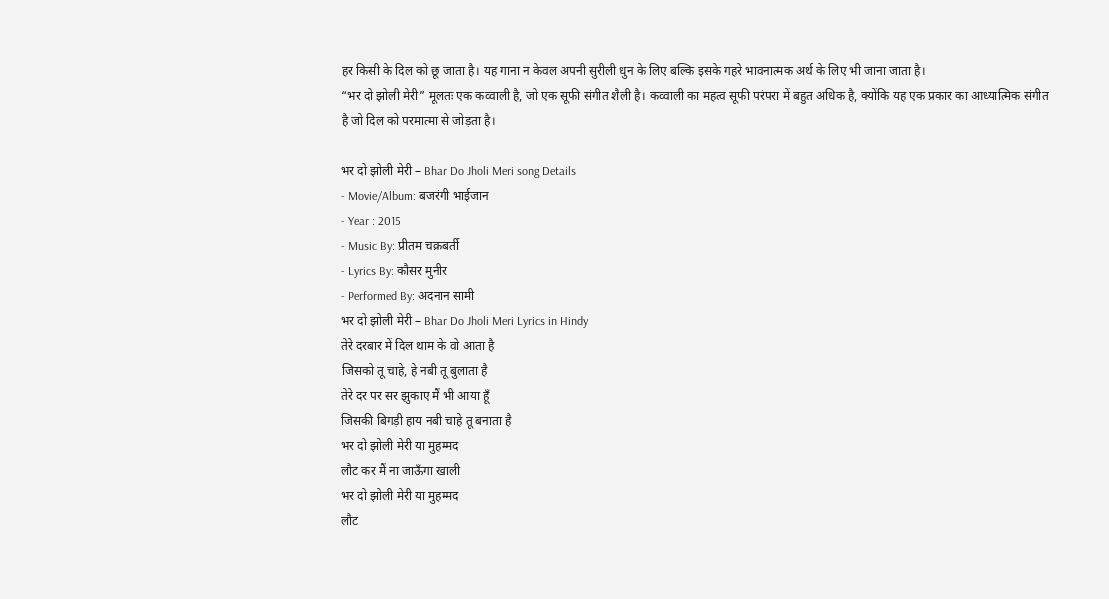हर किसी के दिल को छू जाता है। यह गाना न केवल अपनी सुरीली धुन के लिए बल्कि इसके गहरे भावनात्मक अर्थ के लिए भी जाना जाता है।
“भर दो झोली मेरी” मूलतः एक कव्वाली है, जो एक सूफी संगीत शैली है। कव्वाली का महत्व सूफी परंपरा में बहुत अधिक है, क्योंकि यह एक प्रकार का आध्यात्मिक संगीत है जो दिल को परमात्मा से जोड़ता है।

भर दो झोली मेरी – Bhar Do Jholi Meri song Details
- Movie/Album: बजरंगी भाईजान
- Year : 2015
- Music By: प्रीतम चक्रबर्ती
- Lyrics By: कौसर मुनीर
- Performed By: अदनान सामी
भर दो झोली मेरी – Bhar Do Jholi Meri Lyrics in Hindy
तेरे दरबार में दिल थाम के वो आता है
जिसको तू चाहे, हे नबी तू बुलाता है
तेरे दर पर सर झुकाए मैं भी आया हूँ
जिसकी बिगड़ी हाय नबी चाहे तू बनाता है
भर दो झोली मेरी या मुहम्मद
लौट कर मैं ना जाऊँगा खाली
भर दो झोली मेरी या मुहम्मद
लौट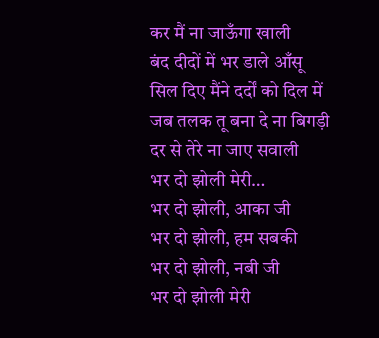कर मैं ना जाऊँगा खाली
बंद दीदों में भर डाले आँसू
सिल दिए मैंने दर्दों को दिल में
जब तलक तू बना दे ना बिगड़ी
दर से तेरे ना जाए सवाली
भर दो झोली मेरी…
भर दो झोली, आका जी
भर दो झोली, हम सबकी
भर दो झोली, नबी जी
भर दो झोली मेरी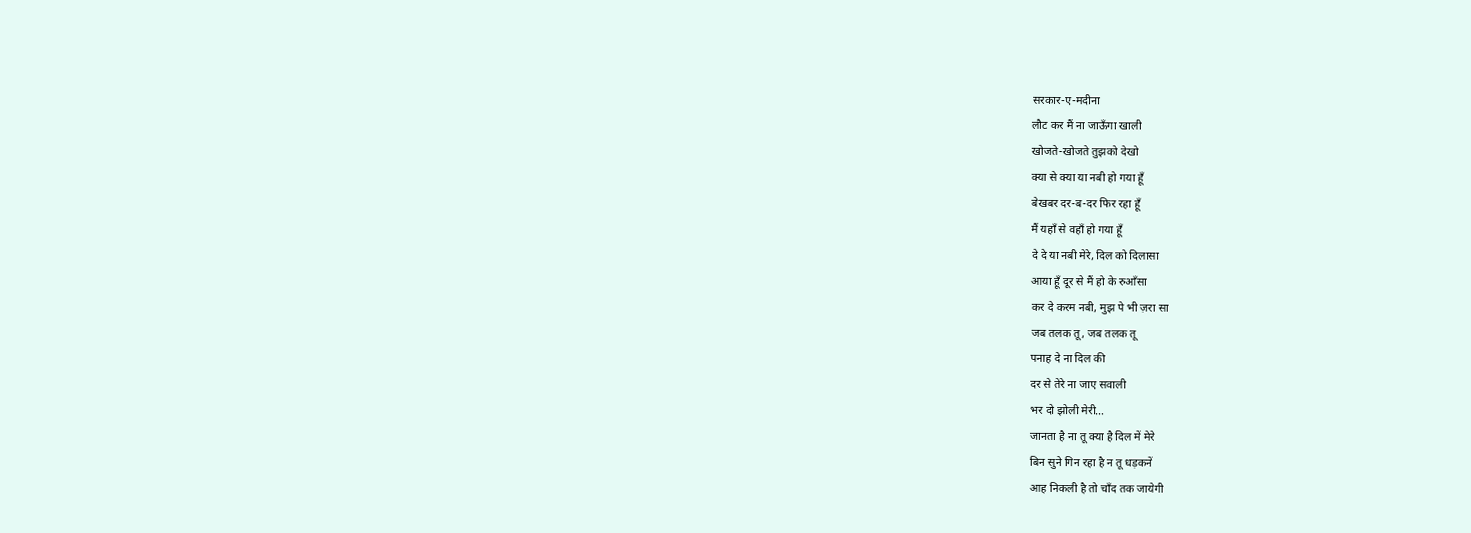सरकार-ए-मदीना
लौट कर मैं ना जाऊँगा खाली
खोजते-खोजते तुझको देखो
क्या से क्या या नबी हो गया हूँ
बेखबर दर-ब-दर फिर रहा हूँ
मैं यहाँ से वहाँ हो गया हूँ
दे दे या नबी मेरे, दिल को दिलासा
आया हूँ दूर से मैं हो के रुआँसा
कर दे करम नबी, मुझ पे भी ज़रा सा
जब तलक तू, जब तलक तू
पनाह दे ना दिल की
दर से तेरे ना जाए सवाली
भर दो झोली मेरी…
जानता है ना तू क्या है दिल में मेरे
बिन सुने गिन रहा है न तू धड़कनें
आह निकली है तो चाँद तक जायेगी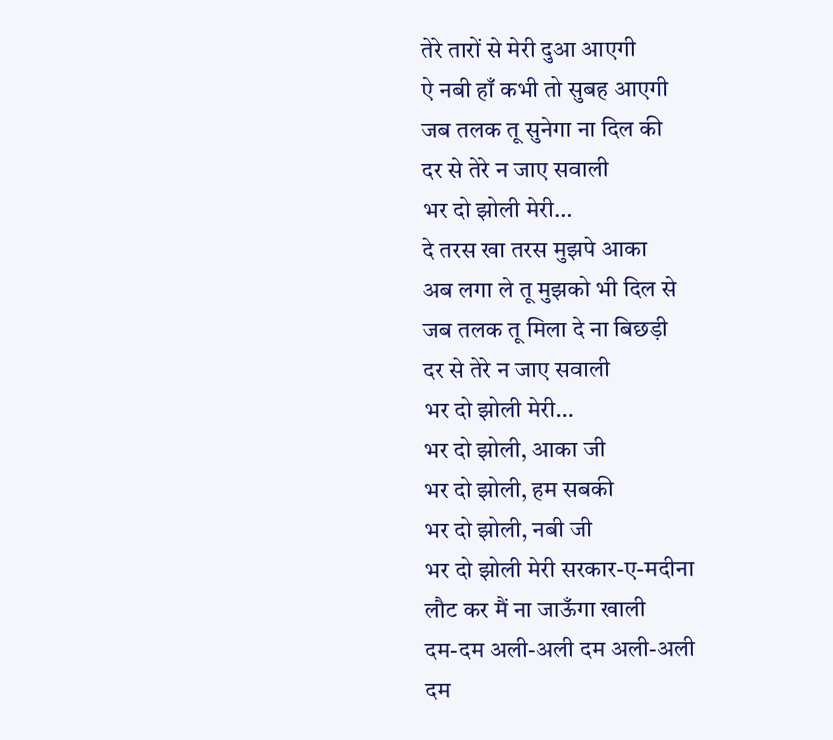तेरे तारों से मेरी दुआ आएगी
ऐ नबी हाँ कभी तो सुबह आएगी
जब तलक तू सुनेगा ना दिल की
दर से तेरे न जाए सवाली
भर दो झोली मेरी…
दे तरस खा तरस मुझपे आका
अब लगा ले तू मुझको भी दिल से
जब तलक तू मिला दे ना बिछड़ी
दर से तेरे न जाए सवाली
भर दो झोली मेरी…
भर दो झोली, आका जी
भर दो झोली, हम सबकी
भर दो झोली, नबी जी
भर दो झोली मेरी सरकार-ए-मदीना
लौट कर मैं ना जाऊँगा खाली
दम-दम अली-अली दम अली-अली
दम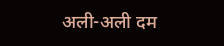अली-अली दम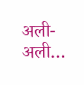अली-अली…